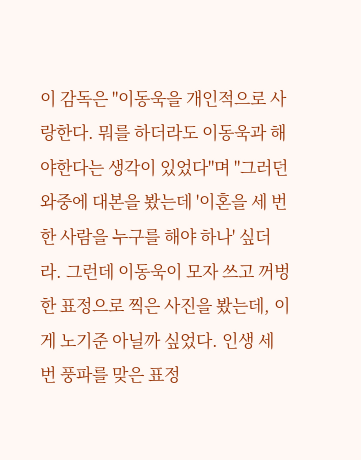이 감독은 "이동욱을 개인적으로 사랑한다. 뭐를 하더라도 이동욱과 해야한다는 생각이 있었다"며 "그러던 와중에 대본을 봤는데 '이혼을 세 번한 사람을 누구를 해야 하나' 싶더라. 그런데 이동욱이 모자 쓰고 꺼벙한 표정으로 찍은 사진을 봤는데, 이게 노기준 아닐까 싶었다. 인생 세 번 풍파를 맞은 표정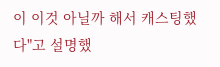이 이것 아닐까 해서 캐스팅했다"고 설명했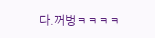다.꺼벙ㅋㅋㅋㅋ